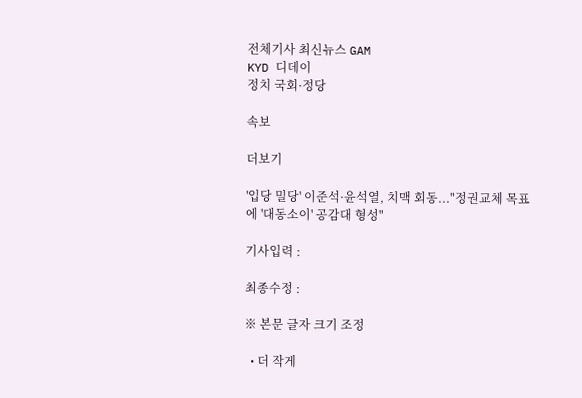전체기사 최신뉴스 GAM
KYD 디데이
정치 국회·정당

속보

더보기

'입당 밀당' 이준석·윤석열, 치맥 회동..."정권교체 목표에 '대동소이' 공감대 형성"

기사입력 :

최종수정 :

※ 본문 글자 크기 조정

  • 더 작게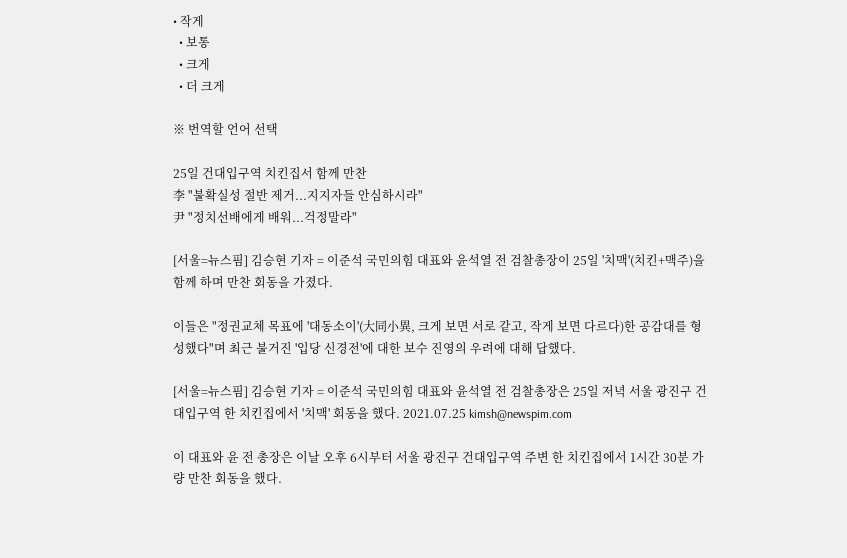• 작게
  • 보통
  • 크게
  • 더 크게

※ 번역할 언어 선택

25일 건대입구역 치킨집서 함께 만찬
李 "불확실성 절반 제거...지지자들 안심하시라"
尹 "정치선배에게 배워...걱정말라"

[서울=뉴스핌] 김승현 기자 = 이준석 국민의힘 대표와 윤석열 전 검찰총장이 25일 '치맥'(치킨+맥주)을 함께 하며 만찬 회동을 가졌다.

이들은 "정권교체 목표에 '대동소이'(大同小異, 크게 보면 서로 같고, 작게 보면 다르다)한 공감대를 형성했다"며 최근 불거진 '입당 신경전'에 대한 보수 진영의 우려에 대해 답했다.

[서울=뉴스핌] 김승현 기자 = 이준석 국민의힘 대표와 윤석열 전 검찰총장은 25일 저녁 서울 광진구 건대입구역 한 치킨집에서 '치맥' 회동을 했다. 2021.07.25 kimsh@newspim.com

이 대표와 윤 전 총장은 이날 오후 6시부터 서울 광진구 건대입구역 주변 한 치킨집에서 1시간 30분 가량 만찬 회동을 했다.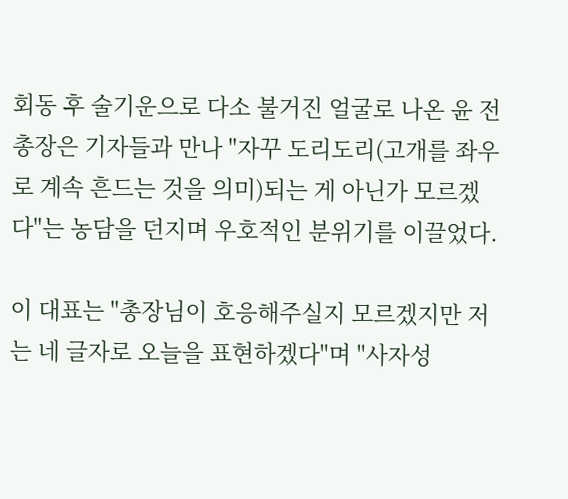회동 후 술기운으로 다소 불거진 얼굴로 나온 윤 전 총장은 기자들과 만나 "자꾸 도리도리(고개를 좌우로 계속 흔드는 것을 의미)되는 게 아닌가 모르겠다"는 농담을 던지며 우호적인 분위기를 이끌었다.

이 대표는 "총장님이 호응해주실지 모르겠지만 저는 네 글자로 오늘을 표현하겠다"며 "사자성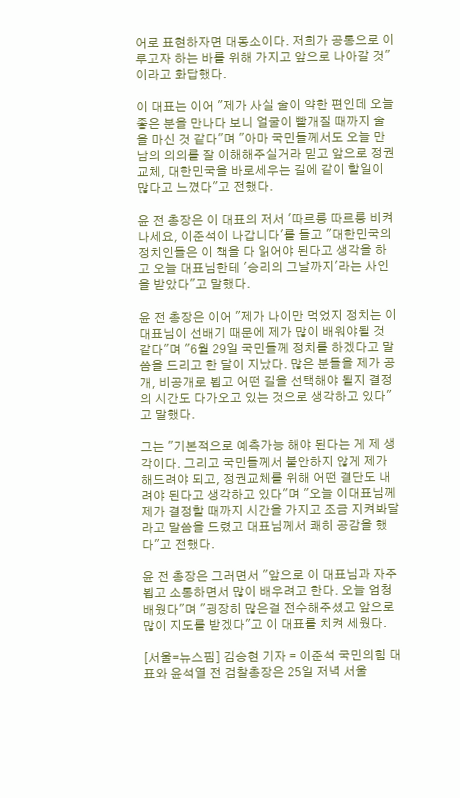어로 표현하자면 대동소이다. 저희가 공통으로 이루고자 하는 바를 위해 가지고 앞으로 나아갈 것"이라고 화답했다.

이 대표는 이어 "제가 사실 술이 약한 편인데 오늘 좋은 분을 만나다 보니 얼굴이 빨개질 때까지 술을 마신 것 같다"며 "아마 국민들께서도 오늘 만남의 의의를 잘 이해해주실거라 믿고 앞으로 정권교체, 대한민국을 바로세우는 길에 같이 할일이 많다고 느꼈다"고 전했다.

윤 전 총장은 이 대표의 저서 '따르릉 따르릉 비켜나세요, 이준석이 나갑니다'를 들고 "대한민국의 정치인들은 이 책을 다 읽어야 된다고 생각을 하고 오늘 대표님한테 '승리의 그날까지'라는 사인을 받았다"고 말했다.

윤 전 총장은 이어 "제가 나이만 먹었지 정치는 이 대표님이 선배기 때문에 제가 많이 배워야될 것 같다"며 "6월 29일 국민들께 정치를 하겠다고 말씀을 드리고 한 달이 지났다. 많은 분들을 제가 공개, 비공개로 뵙고 어떤 길을 선택해야 될지 결정의 시간도 다가오고 있는 것으로 생각하고 있다"고 말했다.

그는 "기본적으로 예측가능 해야 된다는 게 제 생각이다. 그리고 국민들께서 불안하지 않게 제가 해드려야 되고, 정권교체를 위해 어떤 결단도 내려야 된다고 생각하고 있다"며 "오늘 이대표님께 제가 결정할 때까지 시간을 가지고 조금 지켜봐달라고 말씀을 드렸고 대표님께서 쾌히 공감을 했다"고 전했다.

윤 전 총장은 그러면서 "앞으로 이 대표님과 자주 뵙고 소통하면서 많이 배우려고 한다. 오늘 엄청 배웠다"며 "굉장히 많은걸 전수해주셨고 앞으로 많이 지도를 받겠다"고 이 대표를 치켜 세웠다.

[서울=뉴스핌] 김승현 기자 = 이준석 국민의힘 대표와 윤석열 전 검찰총장은 25일 저녁 서울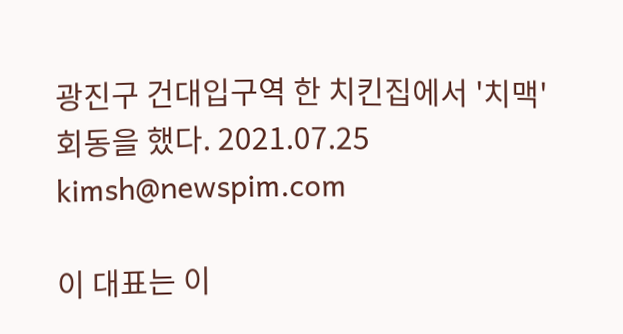광진구 건대입구역 한 치킨집에서 '치맥' 회동을 했다. 2021.07.25 kimsh@newspim.com

이 대표는 이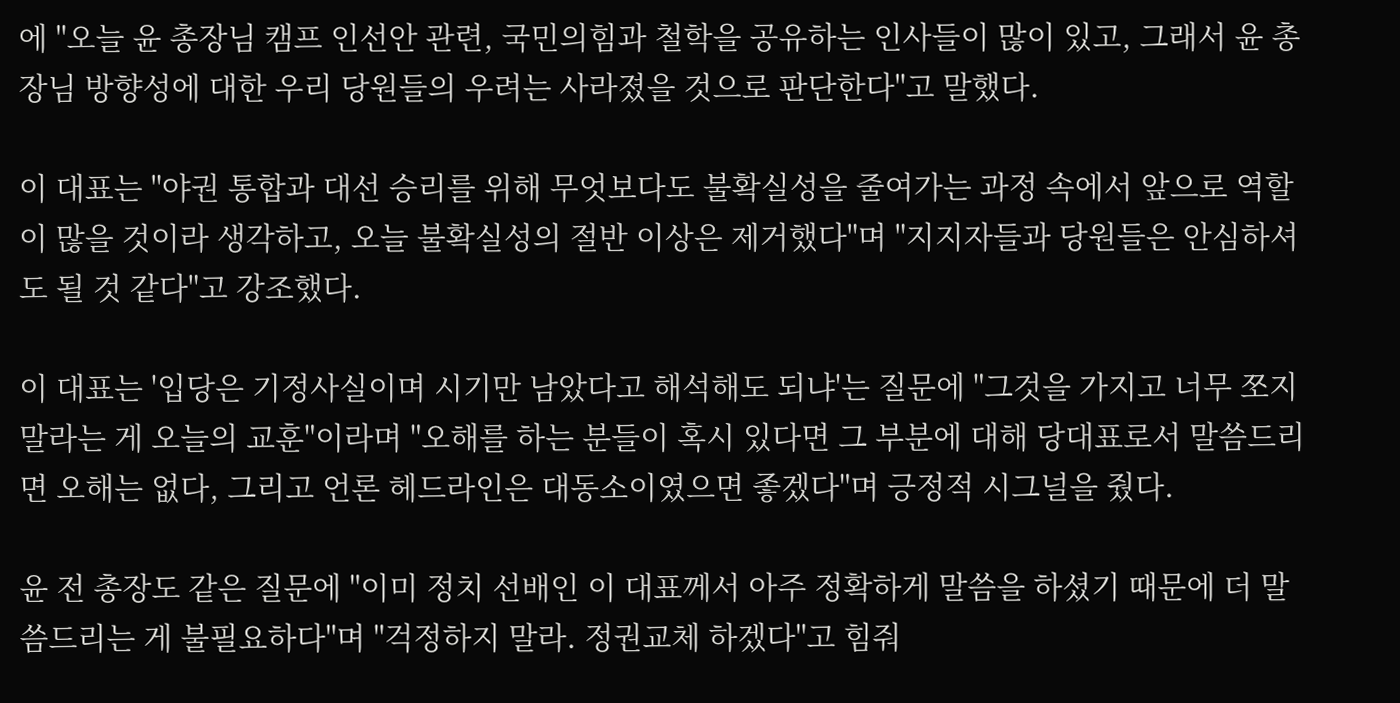에 "오늘 윤 총장님 캠프 인선안 관련, 국민의힘과 철학을 공유하는 인사들이 많이 있고, 그래서 윤 총장님 방향성에 대한 우리 당원들의 우려는 사라졌을 것으로 판단한다"고 말했다.

이 대표는 "야권 통합과 대선 승리를 위해 무엇보다도 불확실성을 줄여가는 과정 속에서 앞으로 역할이 많을 것이라 생각하고, 오늘 불확실성의 절반 이상은 제거했다"며 "지지자들과 당원들은 안심하셔도 될 것 같다"고 강조했다.

이 대표는 '입당은 기정사실이며 시기만 남았다고 해석해도 되냐'는 질문에 "그것을 가지고 너무 쪼지 말라는 게 오늘의 교훈"이라며 "오해를 하는 분들이 혹시 있다면 그 부분에 대해 당대표로서 말씀드리면 오해는 없다, 그리고 언론 헤드라인은 대동소이였으면 좋겠다"며 긍정적 시그널을 줬다.

윤 전 총장도 같은 질문에 "이미 정치 선배인 이 대표께서 아주 정확하게 말씀을 하셨기 때문에 더 말씀드리는 게 불필요하다"며 "걱정하지 말라. 정권교체 하겠다"고 힘줘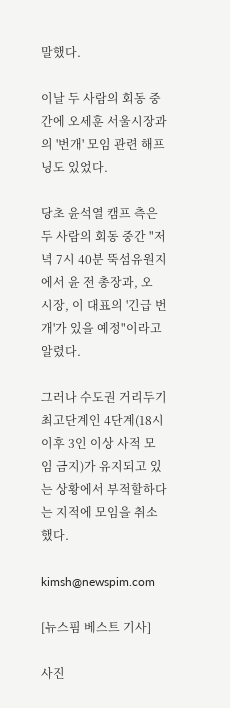말했다.

이날 두 사람의 회동 중간에 오세훈 서울시장과의 '번개' 모임 관련 해프닝도 있었다.

당초 윤석열 캠프 측은 두 사람의 회동 중간 "저녁 7시 40분 뚝섬유원지에서 윤 전 총장과, 오 시장, 이 대표의 '긴급 번개'가 있을 예정"이라고 알렸다.

그러나 수도권 거리두기 최고단계인 4단계(18시 이후 3인 이상 사적 모임 금지)가 유지되고 있는 상황에서 부적할하다는 지적에 모임을 취소했다.

kimsh@newspim.com

[뉴스핌 베스트 기사]

사진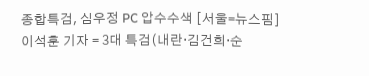종합특검, 심우정 PC 압수수색 [서울=뉴스핌] 이석훈 기자 = 3대 특검(내란·김건희·순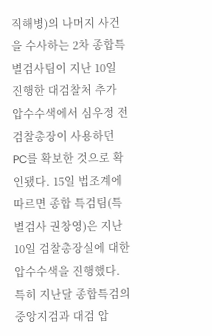직해병)의 나머지 사건을 수사하는 2차 종합특별검사팀이 지난 10일 진행한 대검찰처 추가 압수수색에서 심우정 전 검찰총장이 사용하던 PC를 확보한 것으로 확인됐다. 15일 법조계에 따르면 종합 특검팀(특별검사 권창영)은 지난 10일 검찰총장실에 대한 압수수색을 진행했다. 특히 지난달 종합특검의 중앙지검과 대검 압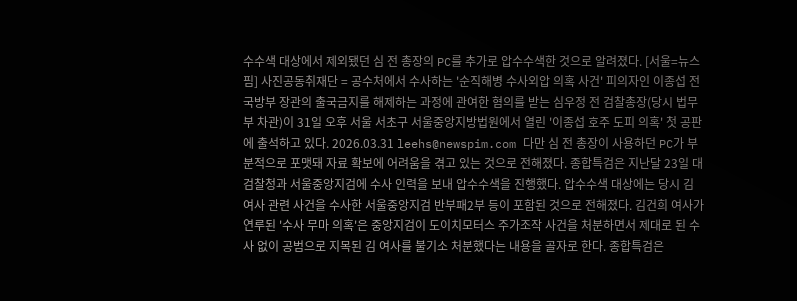수수색 대상에서 제외됐던 심 전 총장의 PC를 추가로 압수수색한 것으로 알려졌다. [서울=뉴스핌] 사진공동취재단 = 공수처에서 수사하는 '순직해병 수사외압 의혹 사건' 피의자인 이종섭 전 국방부 장관의 출국금지를 해제하는 과정에 관여한 혐의를 받는 심우정 전 검찰총장(당시 법무부 차관)이 31일 오후 서울 서초구 서울중앙지방법원에서 열린 '이종섭 호주 도피 의혹' 첫 공판에 출석하고 있다. 2026.03.31 leehs@newspim.com 다만 심 전 총장이 사용하던 PC가 부분적으로 포맷돼 자료 확보에 어려움을 겪고 있는 것으로 전해졌다. 종합특검은 지난달 23일 대검찰청과 서울중앙지검에 수사 인력을 보내 압수수색을 진행했다. 압수수색 대상에는 당시 김 여사 관련 사건을 수사한 서울중앙지검 반부패2부 등이 포함된 것으로 전해졌다. 김건희 여사가 연루된 '수사 무마 의혹'은 중앙지검이 도이치모터스 주가조작 사건을 처분하면서 제대로 된 수사 없이 공범으로 지목된 김 여사를 불기소 처분했다는 내용을 골자로 한다. 종합특검은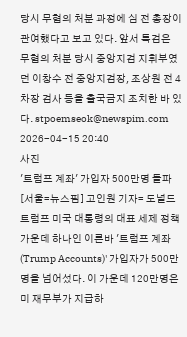당시 무혐의 처분 과정에 심 전 총장이 관여했다고 보고 있다. 앞서 특검은 무혐의 처분 당시 중앙지검 지휘부였던 이창수 전 중앙지검장, 조상원 전 4차장 검사 등을 출국금지 조치한 바 있다. stpoemseok@newspim.com 2026-04-15 20:40
사진
'트럼프 계좌' 가입자 500만명 돌파 [서울=뉴스핌] 고인원 기자= 도널드 트럼프 미국 대통령의 대표 세제 정책 가운데 하나인 이른바 '트럼프 계좌(Trump Accounts)' 가입자가 500만명을 넘어섰다. 이 가운데 120만명은 미 재무부가 지급하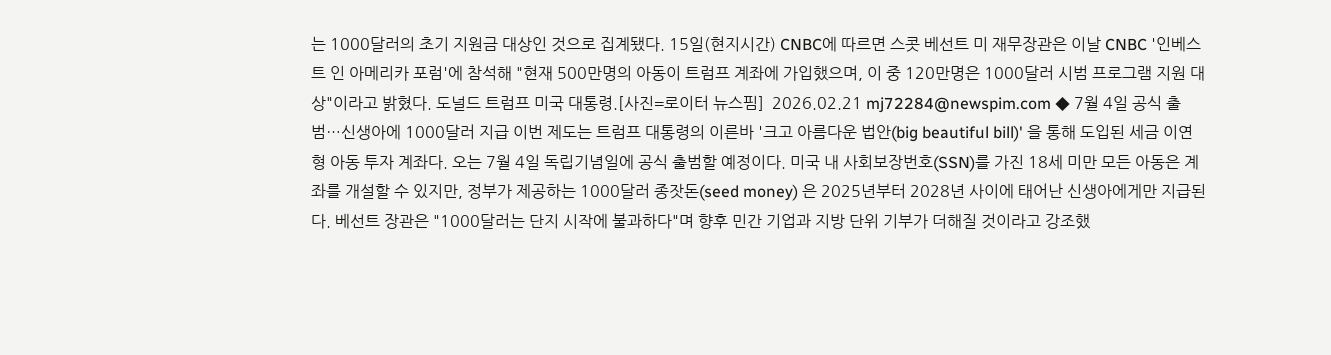는 1000달러의 초기 지원금 대상인 것으로 집계됐다. 15일(현지시간) CNBC에 따르면 스콧 베선트 미 재무장관은 이날 CNBC '인베스트 인 아메리카 포럼'에 참석해 "현재 500만명의 아동이 트럼프 계좌에 가입했으며, 이 중 120만명은 1000달러 시범 프로그램 지원 대상"이라고 밝혔다. 도널드 트럼프 미국 대통령.[사진=로이터 뉴스핌]  2026.02.21 mj72284@newspim.com ◆ 7월 4일 공식 출범…신생아에 1000달러 지급 이번 제도는 트럼프 대통령의 이른바 '크고 아름다운 법안(big beautiful bill)' 을 통해 도입된 세금 이연형 아동 투자 계좌다. 오는 7월 4일 독립기념일에 공식 출범할 예정이다. 미국 내 사회보장번호(SSN)를 가진 18세 미만 모든 아동은 계좌를 개설할 수 있지만, 정부가 제공하는 1000달러 종잣돈(seed money) 은 2025년부터 2028년 사이에 태어난 신생아에게만 지급된다. 베선트 장관은 "1000달러는 단지 시작에 불과하다"며 향후 민간 기업과 지방 단위 기부가 더해질 것이라고 강조했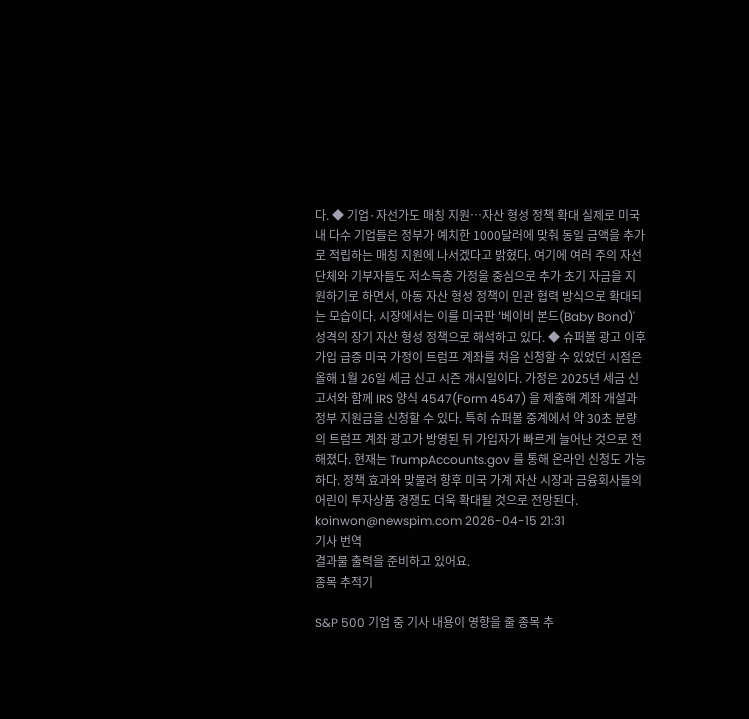다. ◆ 기업·자선가도 매칭 지원…자산 형성 정책 확대 실제로 미국 내 다수 기업들은 정부가 예치한 1000달러에 맞춰 동일 금액을 추가로 적립하는 매칭 지원에 나서겠다고 밝혔다. 여기에 여러 주의 자선단체와 기부자들도 저소득층 가정을 중심으로 추가 초기 자금을 지원하기로 하면서, 아동 자산 형성 정책이 민관 협력 방식으로 확대되는 모습이다. 시장에서는 이를 미국판 '베이비 본드(Baby Bond)' 성격의 장기 자산 형성 정책으로 해석하고 있다. ◆ 슈퍼볼 광고 이후 가입 급증 미국 가정이 트럼프 계좌를 처음 신청할 수 있었던 시점은 올해 1월 26일 세금 신고 시즌 개시일이다. 가정은 2025년 세금 신고서와 함께 IRS 양식 4547(Form 4547) 을 제출해 계좌 개설과 정부 지원금을 신청할 수 있다. 특히 슈퍼볼 중계에서 약 30초 분량의 트럼프 계좌 광고가 방영된 뒤 가입자가 빠르게 늘어난 것으로 전해졌다. 현재는 TrumpAccounts.gov 를 통해 온라인 신청도 가능하다. 정책 효과와 맞물려 향후 미국 가계 자산 시장과 금융회사들의 어린이 투자상품 경쟁도 더욱 확대될 것으로 전망된다. koinwon@newspim.com 2026-04-15 21:31
기사 번역
결과물 출력을 준비하고 있어요.
종목 추적기

S&P 500 기업 중 기사 내용이 영향을 줄 종목 추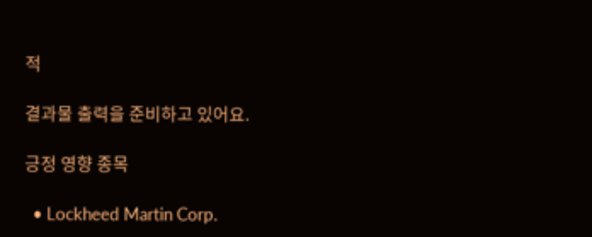적

결과물 출력을 준비하고 있어요.

긍정 영향 종목

  • Lockheed Martin Corp.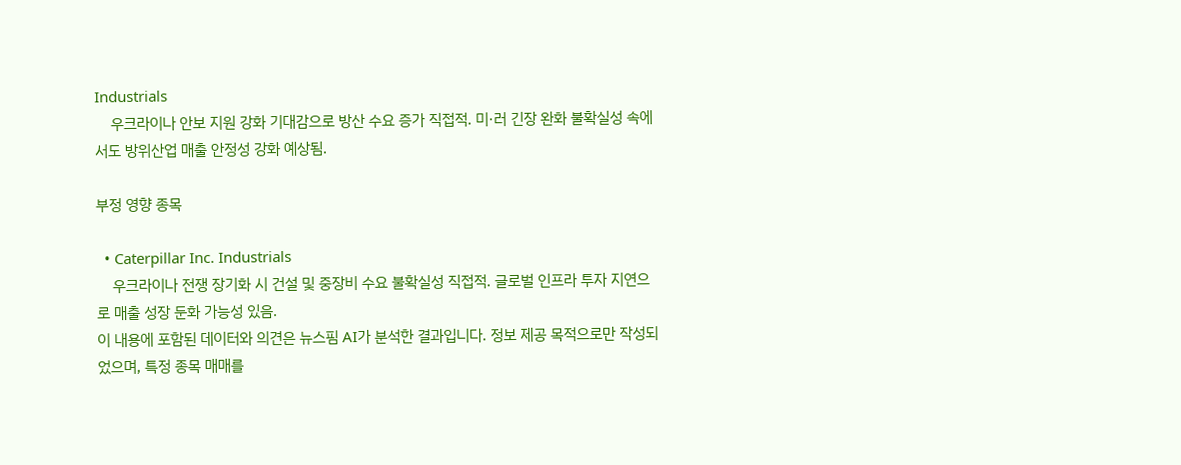Industrials
    우크라이나 안보 지원 강화 기대감으로 방산 수요 증가 직접적. 미·러 긴장 완화 불확실성 속에서도 방위산업 매출 안정성 강화 예상됨.

부정 영향 종목

  • Caterpillar Inc. Industrials
    우크라이나 전쟁 장기화 시 건설 및 중장비 수요 불확실성 직접적. 글로벌 인프라 투자 지연으로 매출 성장 둔화 가능성 있음.
이 내용에 포함된 데이터와 의견은 뉴스핌 AI가 분석한 결과입니다. 정보 제공 목적으로만 작성되었으며, 특정 종목 매매를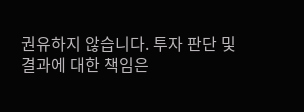권유하지 않습니다. 투자 판단 및 결과에 대한 책임은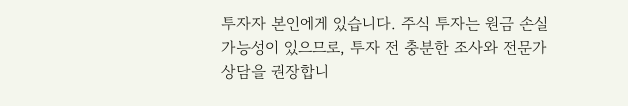투자자 본인에게 있습니다. 주식 투자는 원금 손실 가능성이 있으므로, 투자 전 충분한 조사와 전문가 상담을 권장합니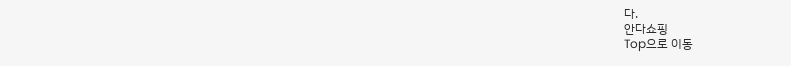다.
안다쇼핑
Top으로 이동